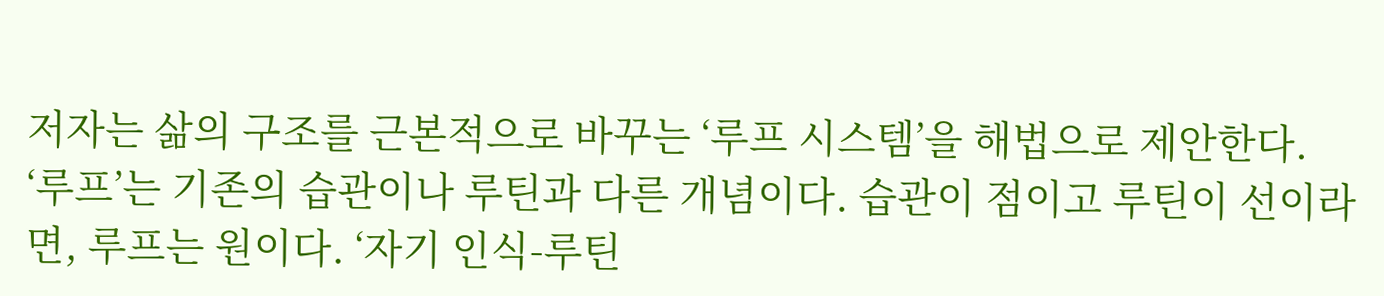저자는 삶의 구조를 근본적으로 바꾸는 ‘루프 시스템’을 해법으로 제안한다. ‘루프’는 기존의 습관이나 루틴과 다른 개념이다. 습관이 점이고 루틴이 선이라면, 루프는 원이다. ‘자기 인식-루틴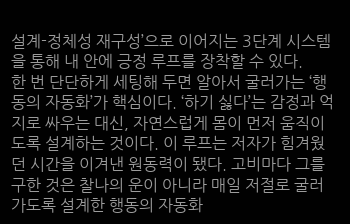설계-정체성 재구성’으로 이어지는 3단계 시스템을 통해 내 안에 긍정 루프를 장착할 수 있다.
한 번 단단하게 세팅해 두면 알아서 굴러가는 ‘행동의 자동화’가 핵심이다. ‘하기 싫다’는 감정과 억지로 싸우는 대신, 자연스럽게 몸이 먼저 움직이도록 설계하는 것이다. 이 루프는 저자가 힘겨웠던 시간을 이겨낸 원동력이 됐다. 고비마다 그를 구한 것은 찰나의 운이 아니라 매일 저절로 굴러가도록 설계한 행동의 자동화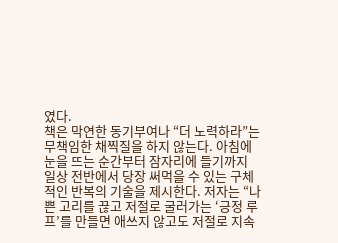였다.
책은 막연한 동기부여나 “더 노력하라”는 무책임한 채찍질을 하지 않는다. 아침에 눈을 뜨는 순간부터 잠자리에 들기까지 일상 전반에서 당장 써먹을 수 있는 구체적인 반복의 기술을 제시한다. 저자는 “나쁜 고리를 끊고 저절로 굴러가는 ‘긍정 루프’를 만들면 애쓰지 않고도 저절로 지속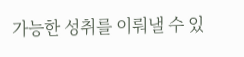가능한 성취를 이뤄낼 수 있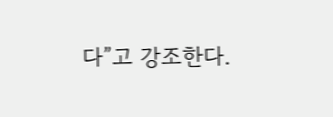다”고 강조한다.